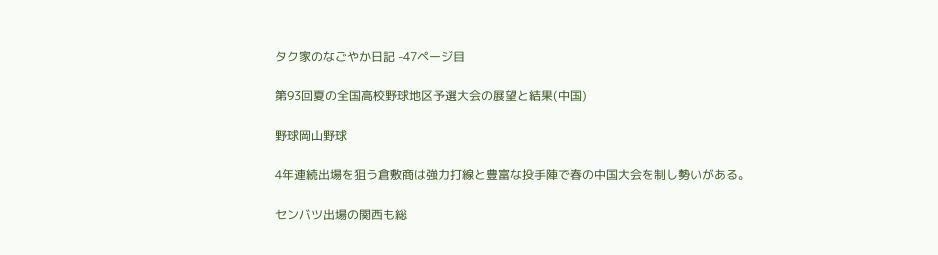タク家のなごやか日記 -47ページ目

第93回夏の全国高校野球地区予選大会の展望と結果(中国)

野球岡山野球

4年連続出場を狙う倉敷商は強力打線と豊富な投手陣で春の中国大会を制し勢いがある。

センバツ出場の関西も総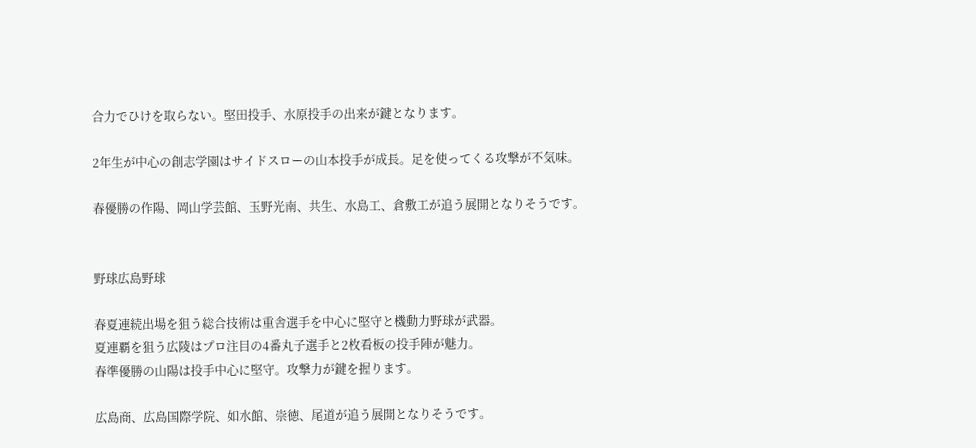合力でひけを取らない。堅田投手、水原投手の出来が鍵となります。

2年生が中心の創志学園はサイドスローの山本投手が成長。足を使ってくる攻撃が不気味。

春優勝の作陽、岡山学芸館、玉野光南、共生、水島工、倉敷工が追う展開となりそうです。


野球広島野球

春夏連続出場を狙う総合技術は重舎選手を中心に堅守と機動力野球が武器。
夏連覇を狙う広陵はプロ注目の4番丸子選手と2枚看板の投手陣が魅力。
春準優勝の山陽は投手中心に堅守。攻撃力が鍵を握ります。

広島商、広島国際学院、如水館、崇徳、尾道が追う展開となりそうです。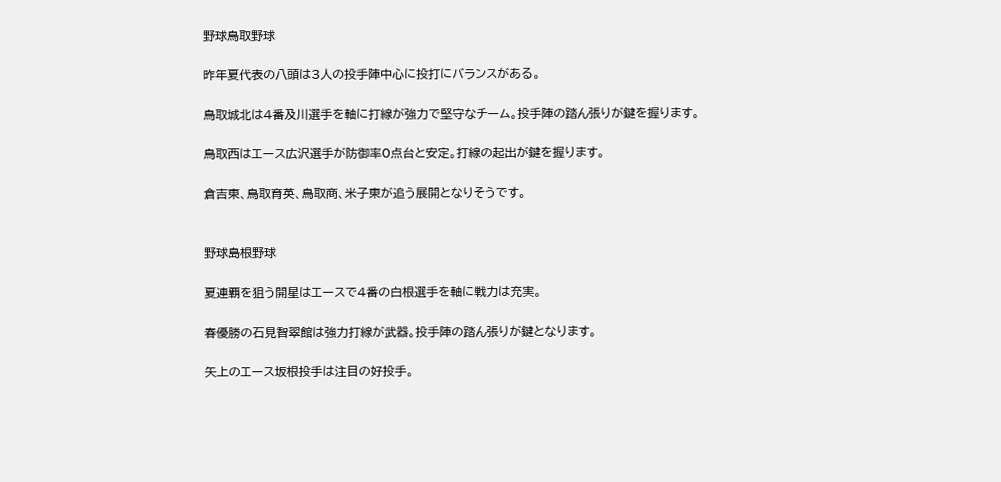野球鳥取野球

昨年夏代表の八頭は3人の投手陣中心に投打にバランスがある。

鳥取城北は4番及川選手を軸に打線が強力で堅守なチーム。投手陣の踏ん張りが鍵を握ります。

鳥取西はエース広沢選手が防御率0点台と安定。打線の起出が鍵を握ります。

倉吉東、鳥取育英、鳥取商、米子東が追う展開となりそうです。


野球島根野球

夏連覇を狙う開星はエースで4番の白根選手を軸に戦力は充実。

春優勝の石見智翠館は強力打線が武器。投手陣の踏ん張りが鍵となります。

矢上のエース坂根投手は注目の好投手。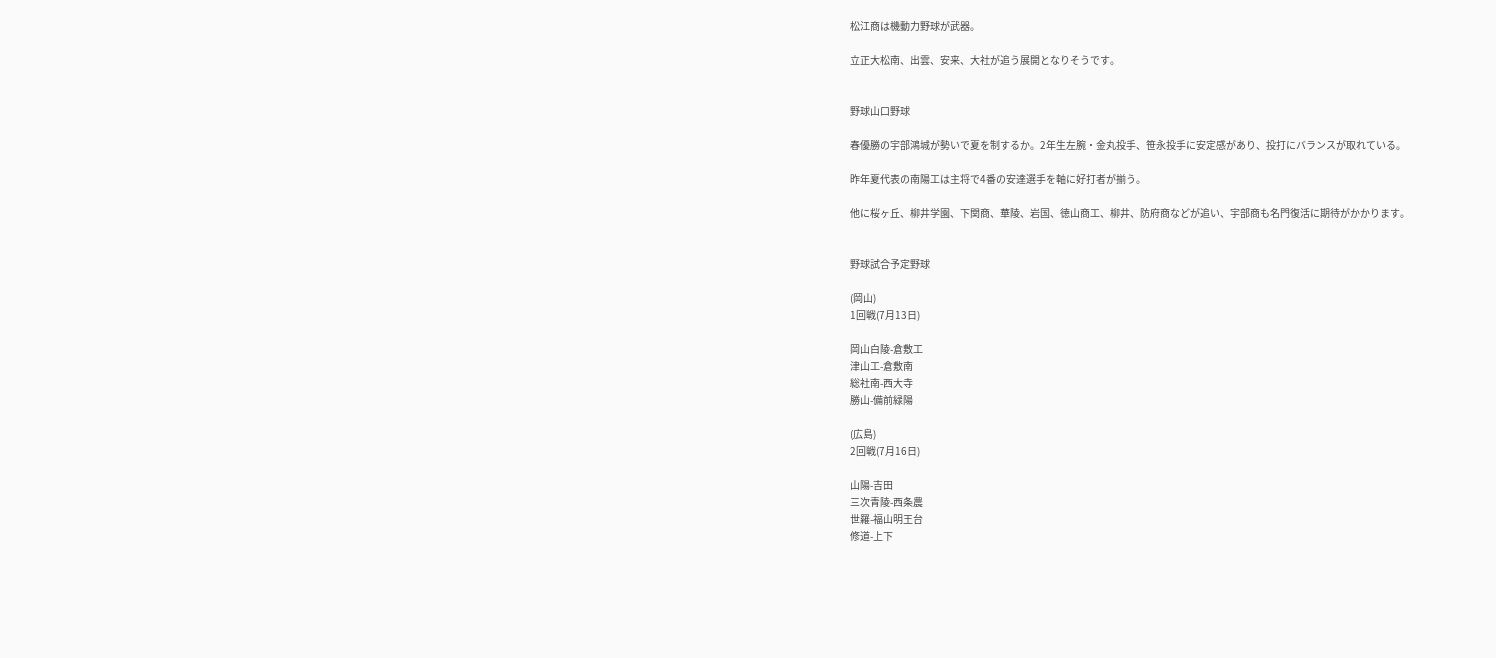松江商は機動力野球が武器。

立正大松南、出雲、安来、大社が追う展開となりそうです。


野球山口野球

春優勝の宇部鴻城が勢いで夏を制するか。2年生左腕・金丸投手、笹永投手に安定感があり、投打にバランスが取れている。

昨年夏代表の南陽工は主将で4番の安達選手を軸に好打者が揃う。

他に桜ヶ丘、柳井学園、下関商、華陵、岩国、徳山商工、柳井、防府商などが追い、宇部商も名門復活に期待がかかります。


野球試合予定野球

(岡山)
1回戦(7月13日)

岡山白陵-倉敷工
津山工-倉敷南
総社南-西大寺
勝山-備前緑陽

(広島)
2回戦(7月16日)

山陽-吉田
三次青陵-西条農
世羅-福山明王台
修道-上下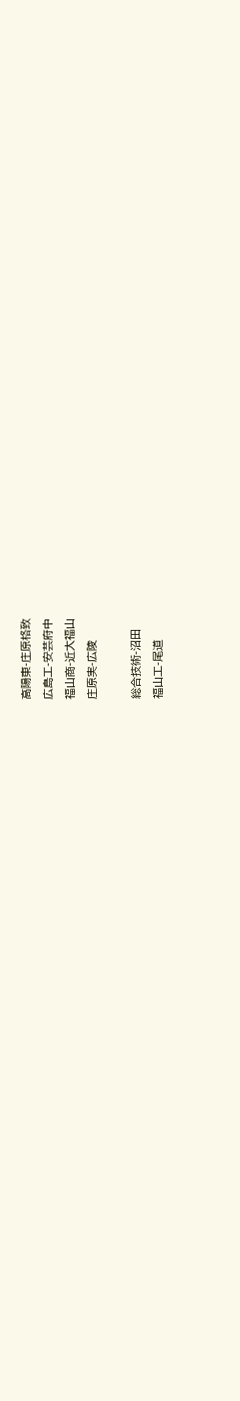高陽東-庄原格致
広島工-安芸府中
福山商-近大福山
庄原実-広陵

総合技術-沼田
福山工-尾道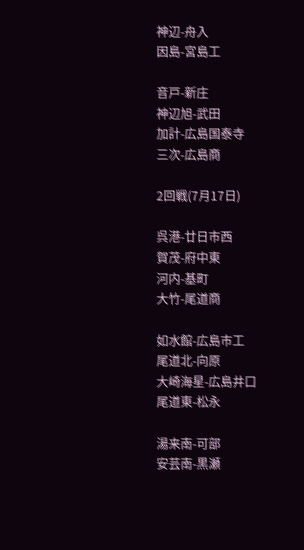神辺-舟入
因島-宮島工

音戸-新庄
神辺旭-武田
加計-広島国泰寺
三次-広島商

2回戦(7月17日)

呉港-廿日市西
賀茂-府中東
河内-基町
大竹-尾道商

如水館-広島市工
尾道北-向原
大崎海星-広島井口
尾道東-松永

湯来南-可部
安芸南-黒瀬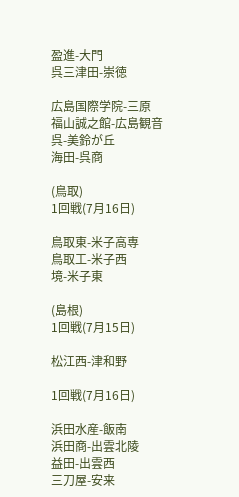盈進-大門
呉三津田-崇徳

広島国際学院-三原
福山誠之館-広島観音
呉-美鈴が丘
海田-呉商

(鳥取)
1回戦(7月16日)

鳥取東-米子高専
鳥取工-米子西
境-米子東

(島根)
1回戦(7月15日)

松江西-津和野

1回戦(7月16日)

浜田水産-飯南
浜田商-出雲北陵
益田-出雲西
三刀屋-安来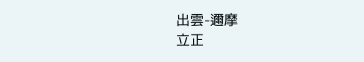出雲-邇摩
立正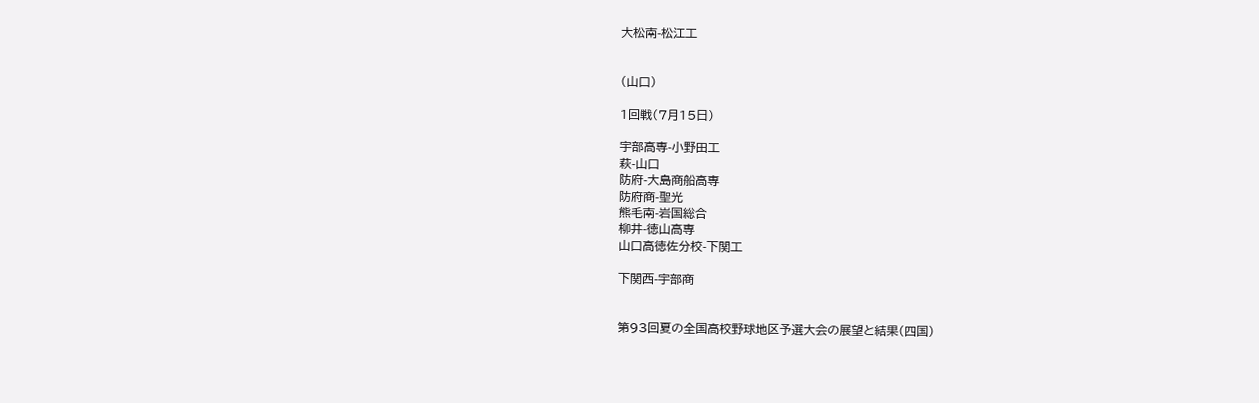大松南-松江工


(山口)

1回戦(7月15日)

宇部高専-小野田工
萩-山口
防府-大島商船高専
防府商-聖光
熊毛南-岩国総合
柳井-徳山高専
山口高徳佐分校-下関工

下関西-宇部商


第93回夏の全国高校野球地区予選大会の展望と結果(四国)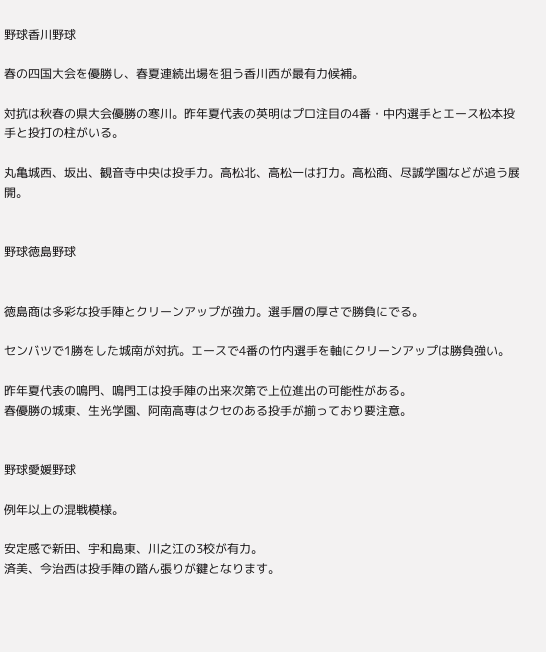野球香川野球

春の四国大会を優勝し、春夏連続出場を狙う香川西が最有力候補。

対抗は秋春の県大会優勝の寒川。昨年夏代表の英明はプロ注目の4番・中内選手とエース松本投手と投打の柱がいる。

丸亀城西、坂出、観音寺中央は投手力。高松北、高松一は打力。高松商、尽誠学園などが追う展開。


野球徳島野球


徳島商は多彩な投手陣とクリーンアップが強力。選手層の厚さで勝負にでる。

センバツで1勝をした城南が対抗。エースで4番の竹内選手を軸にクリーンアップは勝負強い。

昨年夏代表の鳴門、鳴門工は投手陣の出来次第で上位進出の可能性がある。
春優勝の城東、生光学園、阿南高専はクセのある投手が揃っており要注意。


野球愛媛野球

例年以上の混戦模様。

安定感で新田、宇和島東、川之江の3校が有力。
済美、今治西は投手陣の踏ん張りが鍵となります。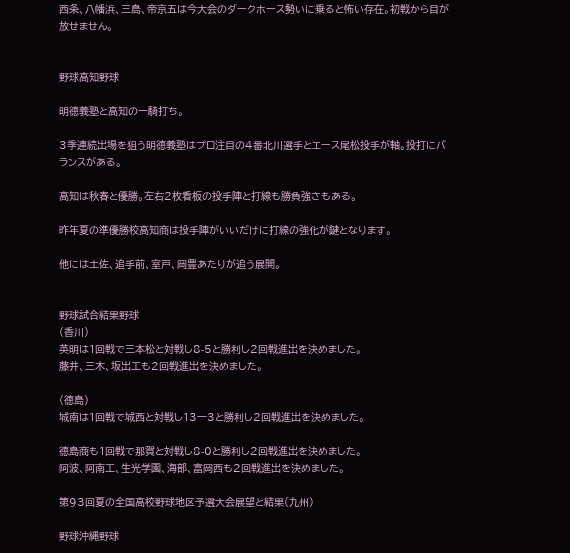西条、八幡浜、三島、帝京五は今大会のダークホース勢いに乗ると怖い存在。初戦から目が放せません。


野球高知野球

明徳義塾と高知の一騎打ち。

3季連続出場を狙う明徳義塾はプロ注目の4番北川選手とエース尾松投手が軸。投打にバランスがある。

高知は秋春と優勝。左右2枚看板の投手陣と打線も勝負強さもある。

昨年夏の準優勝校高知商は投手陣がいいだけに打線の強化が鍵となります。

他には土佐、追手前、室戸、岡豊あたりが追う展開。


野球試合結果野球
(香川)
英明は1回戦で三本松と対戦し8-5と勝利し2回戦進出を決めました。
藤井、三木、坂出工も2回戦進出を決めました。

(徳島)
城南は1回戦で城西と対戦し13一3と勝利し2回戦進出を決めました。

徳島商も1回戦で那賀と対戦し8-0と勝利し2回戦進出を決めました。
阿波、阿南工、生光学園、海部、富岡西も2回戦進出を決めました。

第93回夏の全国高校野球地区予選大会展望と結果(九州)

野球沖縄野球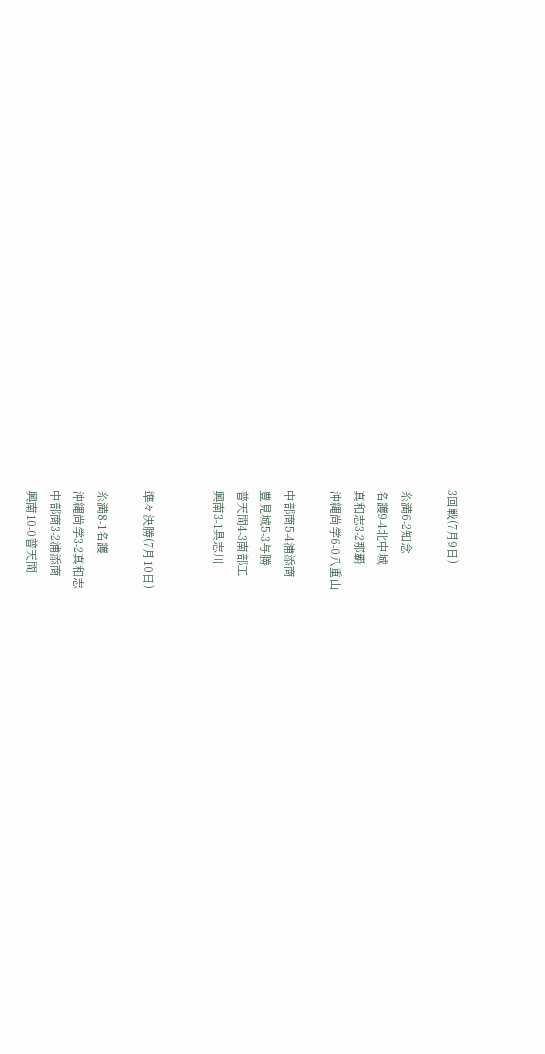3回戦(7月9日)

糸満6-2知念
名護9-4北中城
真和志3-2那覇
沖縄尚学6-0八重山

中部商5-4浦添商
豊見城5-3与勝
普天間4-3南部工
興南3-1具志川


準々決勝(7月10日)

糸満8-1名護
沖縄尚学3-2真和志
中部商3-2浦添商
興南10-0普天間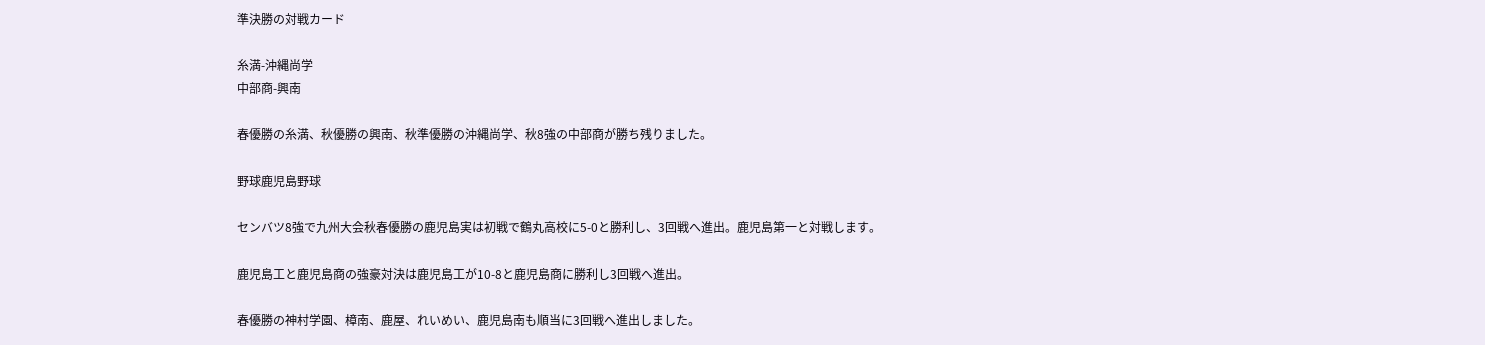準決勝の対戦カード

糸満-沖縄尚学
中部商-興南

春優勝の糸満、秋優勝の興南、秋準優勝の沖縄尚学、秋8強の中部商が勝ち残りました。

野球鹿児島野球

センバツ8強で九州大会秋春優勝の鹿児島実は初戦で鶴丸高校に5-0と勝利し、3回戦へ進出。鹿児島第一と対戦します。

鹿児島工と鹿児島商の強豪対決は鹿児島工が10-8と鹿児島商に勝利し3回戦へ進出。

春優勝の神村学園、樟南、鹿屋、れいめい、鹿児島南も順当に3回戦へ進出しました。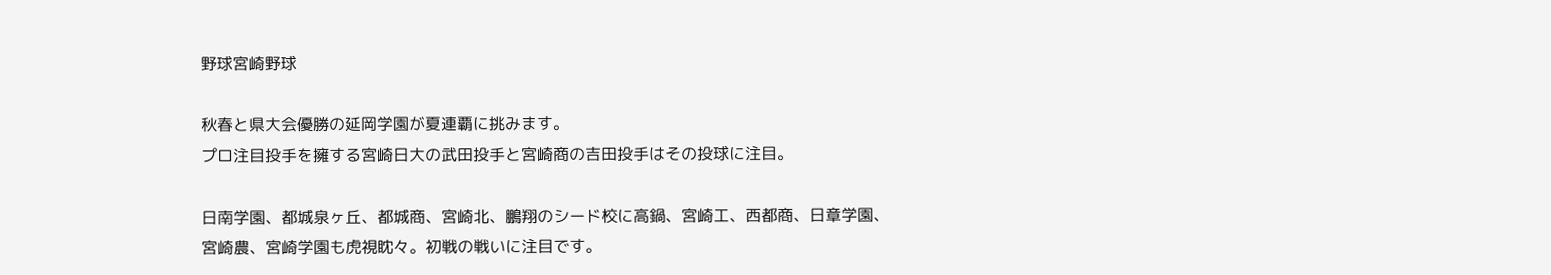野球宮崎野球

秋春と県大会優勝の延岡学園が夏連覇に挑みます。
プロ注目投手を擁する宮崎日大の武田投手と宮崎商の吉田投手はその投球に注目。

日南学園、都城泉ヶ丘、都城商、宮崎北、鵬翔のシード校に高鍋、宮崎工、西都商、日章学園、宮崎農、宮崎学園も虎視眈々。初戦の戦いに注目です。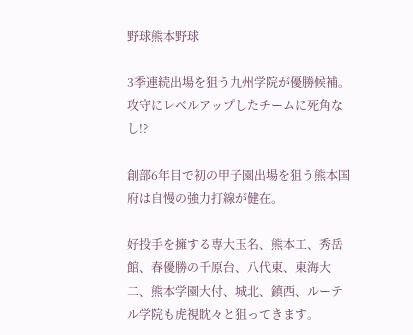野球熊本野球

3季連続出場を狙う九州学院が優勝候補。攻守にレベルアップしたチームに死角なし!?

創部6年目で初の甲子園出場を狙う熊本国府は自慢の強力打線が健在。

好投手を擁する専大玉名、熊本工、秀岳館、春優勝の千原台、八代東、東海大二、熊本学園大付、城北、鎮西、ルーテル学院も虎視眈々と狙ってきます。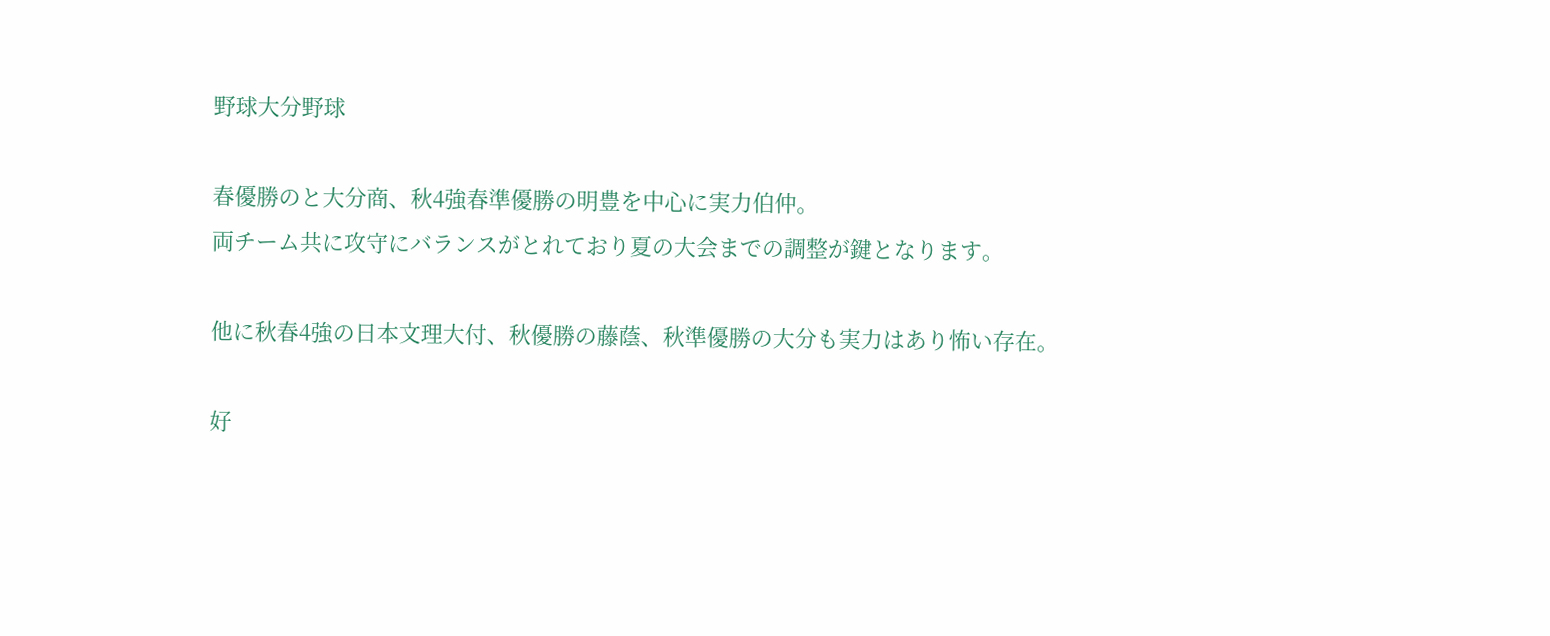野球大分野球

春優勝のと大分商、秋4強春準優勝の明豊を中心に実力伯仲。
両チーム共に攻守にバランスがとれており夏の大会までの調整が鍵となります。

他に秋春4強の日本文理大付、秋優勝の藤蔭、秋準優勝の大分も実力はあり怖い存在。

好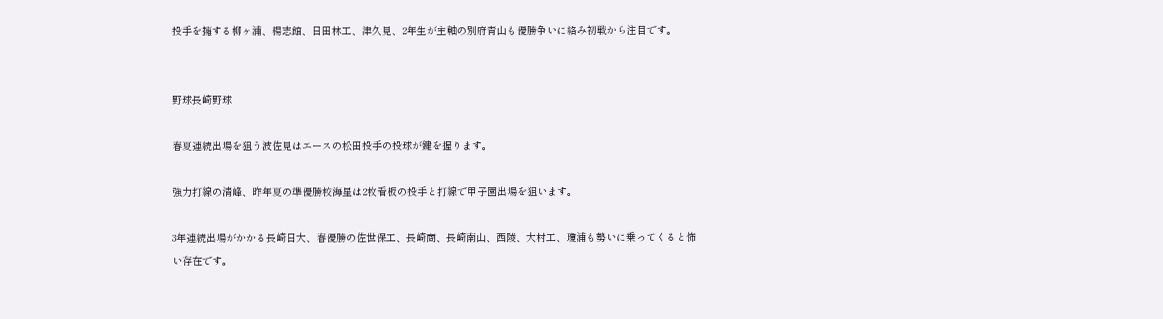投手を擁する柳ヶ浦、楊志館、日田林工、津久見、2年生が主軸の別府青山も優勝争いに絡み初戦から注目です。


野球長崎野球

春夏連続出場を狙う波佐見はエースの松田投手の投球が鍵を握ります。

強力打線の清峰、昨年夏の準優勝校海星は2枚看板の投手と打線で甲子園出場を狙います。

3年連続出場がかかる長崎日大、春優勝の佐世保工、長崎商、長崎南山、西陵、大村工、瓊浦も勢いに乗ってくると怖い存在です。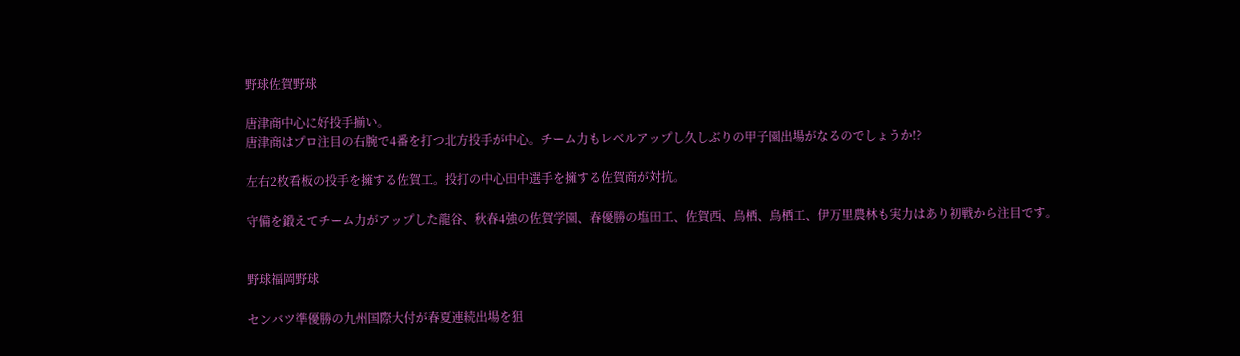野球佐賀野球

唐津商中心に好投手揃い。
唐津商はプロ注目の右腕で4番を打つ北方投手が中心。チーム力もレベルアップし久しぶりの甲子園出場がなるのでしょうか!?

左右2枚看板の投手を擁する佐賀工。投打の中心田中選手を擁する佐賀商が対抗。

守備を鍛えてチーム力がアップした龍谷、秋春4強の佐賀学園、春優勝の塩田工、佐賀西、鳥栖、鳥栖工、伊万里農林も実力はあり初戦から注目です。


野球福岡野球

センバツ準優勝の九州国際大付が春夏連続出場を狙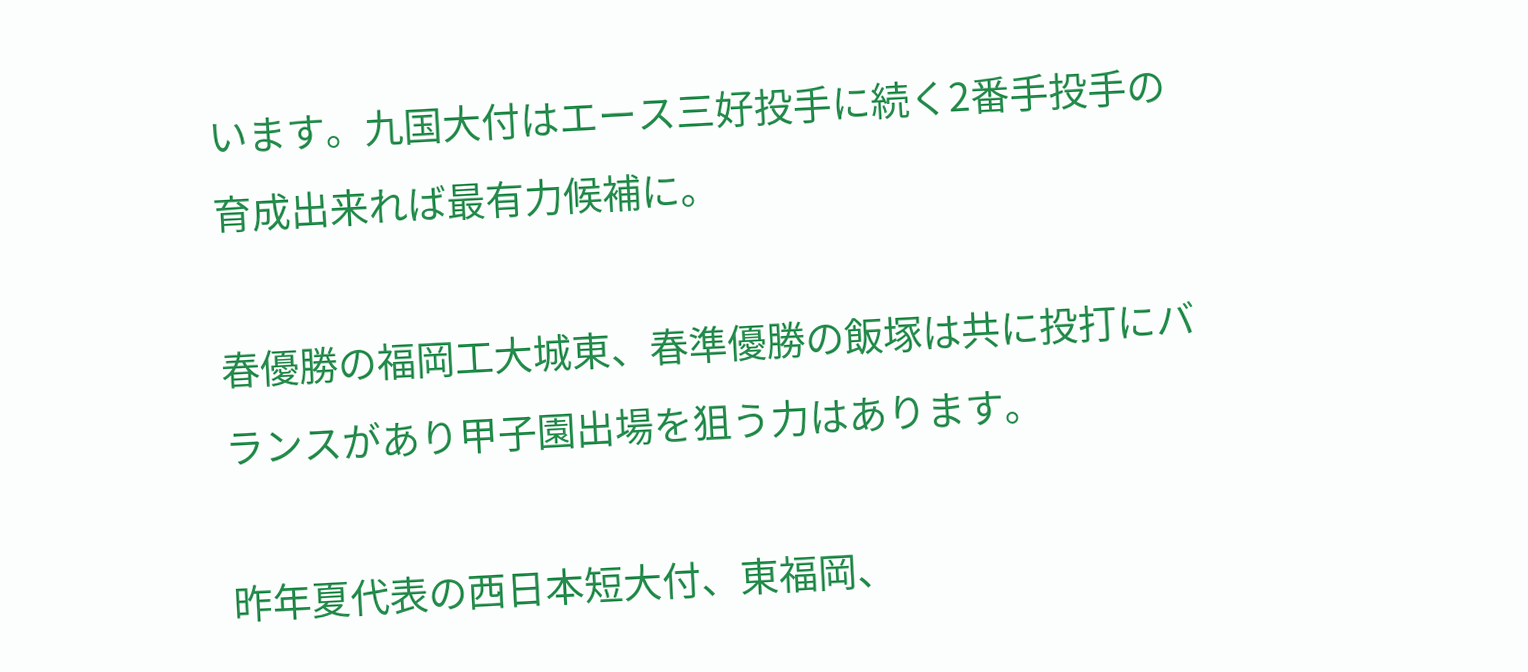います。九国大付はエース三好投手に続く2番手投手の育成出来れば最有力候補に。

春優勝の福岡工大城東、春準優勝の飯塚は共に投打にバランスがあり甲子園出場を狙う力はあります。

昨年夏代表の西日本短大付、東福岡、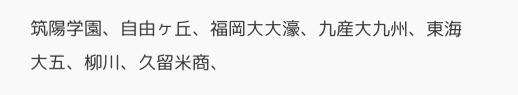筑陽学園、自由ヶ丘、福岡大大濠、九産大九州、東海大五、柳川、久留米商、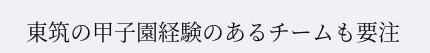東筑の甲子園経験のあるチームも要注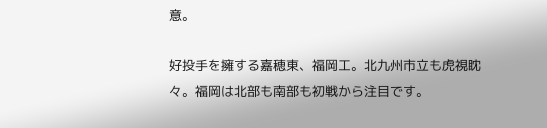意。

好投手を擁する嘉穂東、福岡工。北九州市立も虎視眈々。福岡は北部も南部も初戦から注目です。